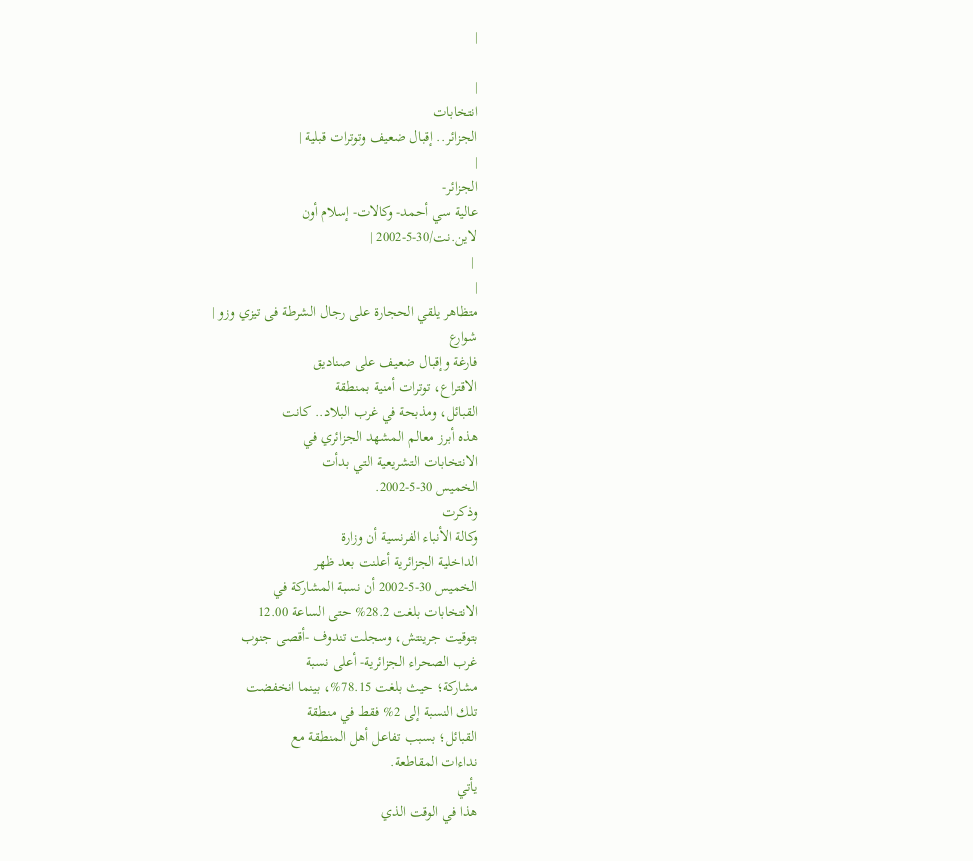|

|
انتخابات
الجزائر.. إقبال ضعيف وتوترات قبلية |
|
الجزائر-
عالية سي أحمد- وكالات- إسلام أون
لاين.نت/30-5-2002 |
 |
|
متظاهر يلقي الحجارة على رجال الشرطة فى تيزي وزو |
شوارع
فارغة وإقبال ضعيف على صناديق
الاقتراع، توترات أمنية بمنطقة
القبائل، ومذبحة في غرب البلاد.. كانت
هذه أبرز معالم المشهد الجزائري في
الانتخابات التشريعية التي بدأت
الخميس 30-5-2002.
وذكرت
وكالة الأنباء الفرنسية أن وزارة
الداخلية الجزائرية أعلنت بعد ظهر
الخميس 30-5-2002 أن نسبة المشاركة في
الانتخابات بلغت 28.2% حتى الساعة 12.00
بتوقيت جرينتش، وسجلت تندوف -أقصى جنوب
غرب الصحراء الجزائرية- أعلى نسبة
مشاركة؛ حيث بلغت 78.15%، بينما انخفضت
تلك النسبة إلى 2% فقط في منطقة
القبائل؛ بسبب تفاعل أهل المنطقة مع
نداءات المقاطعة.
يأتي
هذا في الوقت الذي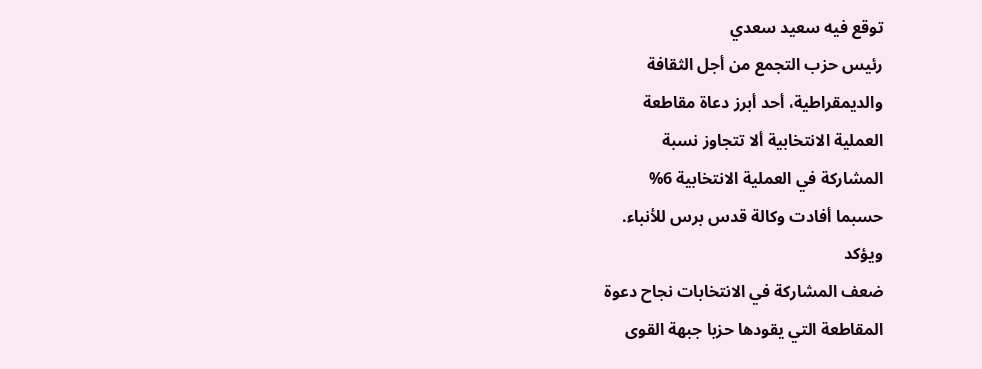توقع فيه سعيد سعدي
رئيس حزب التجمع من أجل الثقافة
والديمقراطية، أحد أبرز دعاة مقاطعة
العملية الانتخابية ألا تتجاوز نسبة
المشاركة في العملية الانتخابية 6%
حسبما أفادت وكالة قدس برس للأنباء.
ويؤكد
ضعف المشاركة في الانتخابات نجاح دعوة
المقاطعة التي يقودها حزبا جبهة القوى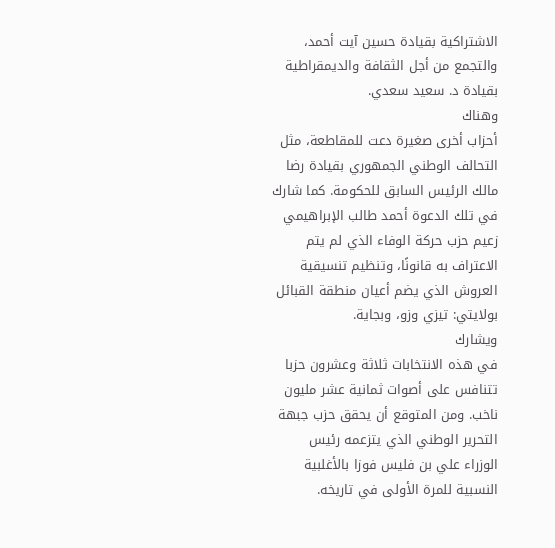الاشتراكية بقيادة حسين آيت أحمد،
والتجمع من أجل الثقافة والديمقراطية
بقيادة د. سعيد سعدي.
وهناك
أحزاب أخرى صغيرة دعت للمقاطعة، مثل
التحالف الوطني الجمهوري بقيادة رضا
مالك الرئيس السابق للحكومة. كما شارك
في تلك الدعوة أحمد طالب الإبراهيمي
زعيم حزب حركة الوفاء الذي لم يتم
الاعتراف به قانونًا، وتنظيم تنسيقية
العروش الذي يضم أعيان منطقة القبائل
بولايتي: تيزي وزو، وبجاية.
ويشارك
في هذه الانتخابات ثلاثة وعشرون حزبا
تتنافس على أصوات ثمانية عشر مليون
ناخب. ومن المتوقع أن يحقق حزب جبهة
التحرير الوطني الذي يتزعمه رئيس
الوزراء علي بن فليس فوزا بالأغلبية
النسبية للمرة الأولى في تاريخه.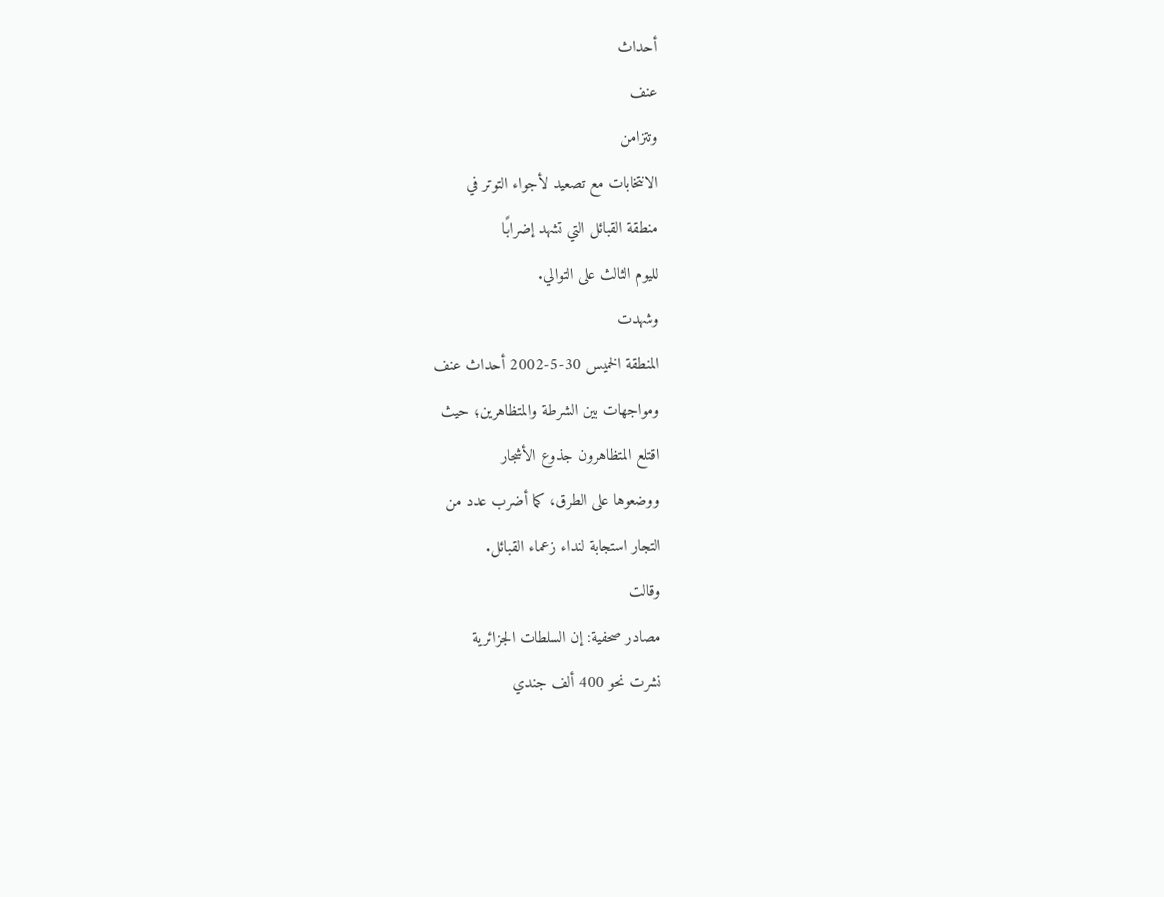أحداث
عنف
وتتزامن
الانتخابات مع تصعيد لأجواء التوتر في
منطقة القبائل التي تشهد إضرابًا
لليوم الثالث على التوالي.
وشهدت
المنطقة الخميس 30-5-2002 أحداث عنف
ومواجهات بين الشرطة والمتظاهرين؛ حيث
اقتلع المتظاهرون جذوع الأشجار
ووضعوها على الطرق، كما أضرب عدد من
التجار استجابة لنداء زعماء القبائل.
وقالت
مصادر صحفية: إن السلطات الجزائرية
نشرت نحو 400 ألف جندي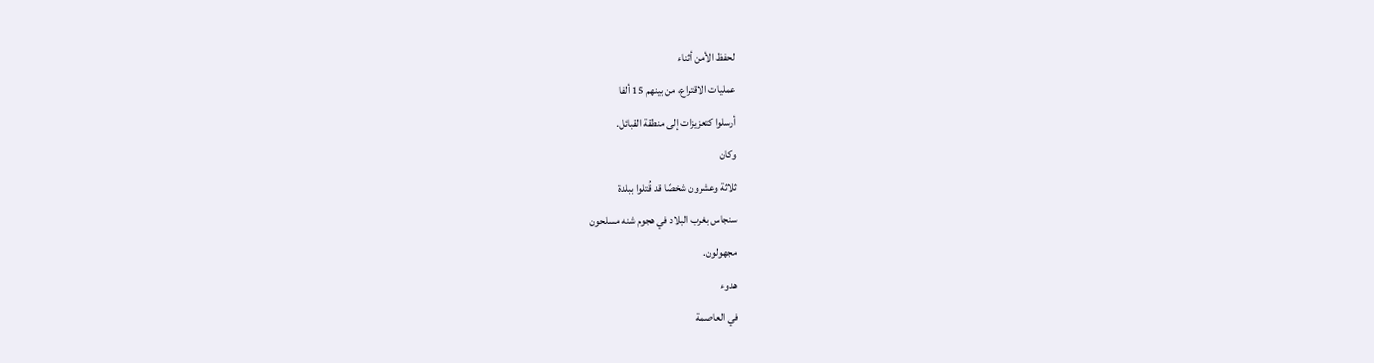لحفظ الأمن أثناء
عمليات الاقتراع، من بينهم 15 ألفا
أرسلوا كتعزيزات إلى منطقة القبائل.
وكان
ثلاثة وعشرون شخصًا قد قُتلوا ببلدة
سنجاس بغرب البلاد في هجوم شنه مسلحون
مجهولون.
هدوء
في العاصمة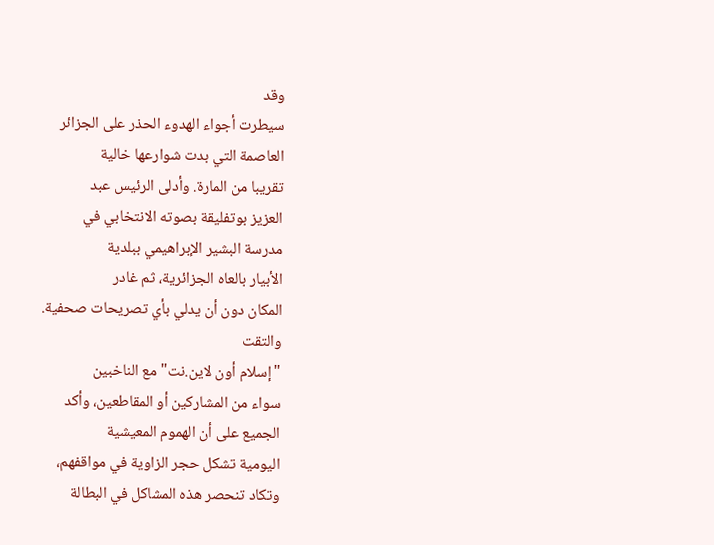وقد
سيطرت أجواء الهدوء الحذر على الجزائر
العاصمة التي بدت شوارعها خالية
تقريبا من المارة. وأدلى الرئيس عبد
العزيز بوتفليقة بصوته الانتخابي في
مدرسة البشير الإبراهيمي ببلدية
الأبيار بالعاه الجزائرية، ثم غادر
المكان دون أن يدلي بأي تصريحات صحفية.
والتقت
"إسلام أون لاين.نت" مع الناخبين
سواء من المشاركين أو المقاطعين، وأكد
الجميع على أن الهموم المعيشية
اليومية تشكل حجر الزاوية في مواقفهم،
وتكاد تنحصر هذه المشاكل في البطالة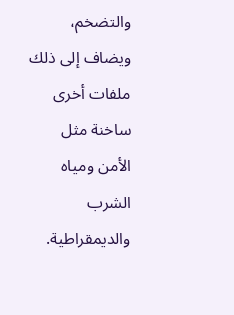والتضخم، ويضاف إلى ذلك ملفات أخرى
ساخنة مثل الأمن ومياه الشرب
والديمقراطية.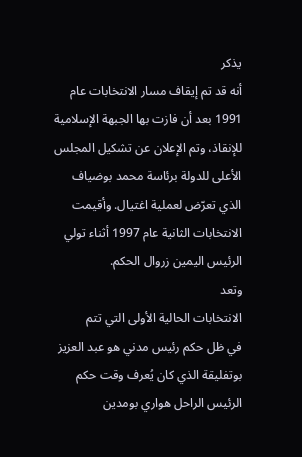يذكر
أنه قد تم إيقاف مسار الانتخابات عام
1991 بعد أن فازت بها الجبهة الإسلامية
للإنقاذ، وتم الإعلان عن تشكيل المجلس
الأعلى للدولة برئاسة محمد بوضياف
الذي تعرّض لعملية اغتيال. وأقيمت
الانتخابات الثانية عام 1997 أثناء تولي
الرئيس اليمين زروال الحكم.
وتعد
الانتخابات الحالية الأولى التي تتم
في ظل حكم رئيس مدني هو عبد العزيز
بوتفليقة الذي كان يُعرف وقت حكم
الرئيس الراحل هواري بومدين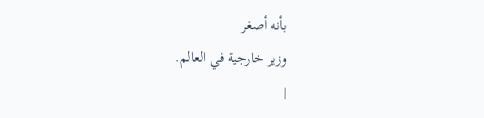بأنه أصغر
وزير خارجية في العالم.
|